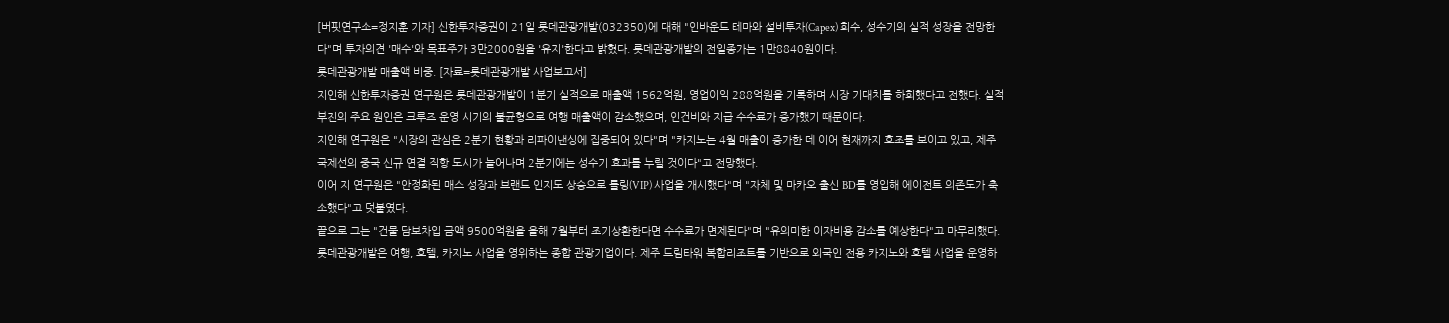[버핏연구소=정지훈 기자] 신한투자증권이 21일 롯데관광개발(032350)에 대해 "인바운드 테마와 설비투자(Capex) 회수, 성수기의 실적 성장을 전망한다"며 투자의견 '매수'와 목표주가 3만2000원을 '유지'한다고 밝혔다. 롯데관광개발의 전일종가는 1만8840원이다.
롯데관광개발 매출액 비중. [자료=롯데관광개발 사업보고서]
지인해 신한투자증권 연구원은 롯데관광개발이 1분기 실적으로 매출액 1562억원, 영업이익 288억원을 기록하며 시장 기대치를 하회했다고 전했다. 실적 부진의 주요 원인은 크루즈 운영 시기의 불균형으로 여행 매출액이 감소했으며, 인건비와 지급 수수료가 증가했기 때문이다.
지인해 연구원은 "시장의 관심은 2분기 현황과 리파이낸싱에 집중되어 있다"며 "카지노는 4월 매출이 증가한 데 이어 현재까지 호조를 보이고 있고, 제주 국제선의 중국 신규 연결 직항 도시가 늘어나며 2분기에는 성수기 효과를 누릴 것이다"고 전망했다.
이어 지 연구원은 "안정화된 매스 성장과 브랜드 인지도 상승으로 롤링(VIP) 사업을 개시했다"며 "자체 및 마카오 출신 BD를 영입해 에이전트 의존도가 축소했다"고 덧붙였다.
끝으로 그는 "건물 담보차입 금액 9500억원을 올해 7월부터 조기상환한다면 수수료가 면제된다"며 "유의미한 이자비용 감소를 예상한다"고 마무리했다.
롯데관광개발은 여행, 호텔, 카지노 사업을 영위하는 종합 관광기업이다. 제주 드림타워 복합리조트를 기반으로 외국인 전용 카지노와 호텔 사업을 운영하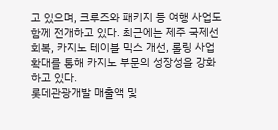고 있으며, 크루즈와 패키지 등 여행 사업도 함께 전개하고 있다. 최근에는 제주 국제선 회복, 카지노 테이블 믹스 개선, 롤링 사업 확대를 통해 카지노 부문의 성장성을 강화하고 있다.
롯데관광개발 매출액 및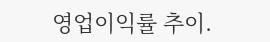영업이익률 추이.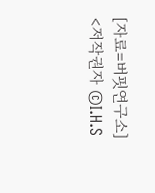[자료=버핏연구소]
<저작권자 ©I.H.S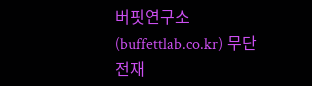버핏연구소(buffettlab.co.kr) 무단전재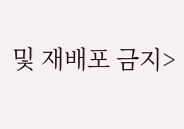및 재배포 금지>